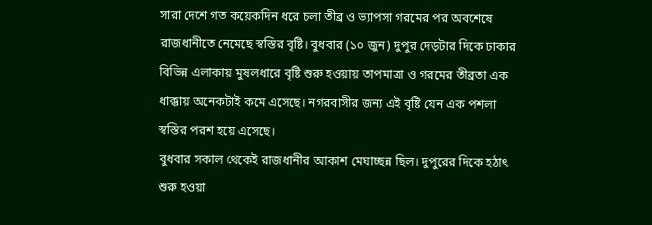সারা দেশে গত কয়েকদিন ধরে চলা তীব্র ও ভ্যাপসা গরমের পর অবশেষে রাজধানীতে নেমেছে স্বস্তির বৃষ্টি। বুধবার (১০ জুন) দুপুর দেড়টার দিকে ঢাকার বিভিন্ন এলাকায় মুষলধারে বৃষ্টি শুরু হওয়ায় তাপমাত্রা ও গরমের তীব্রতা এক ধাক্কায় অনেকটাই কমে এসেছে। নগরবাসীর জন্য এই বৃষ্টি যেন এক পশলা স্বস্তির পরশ হয়ে এসেছে।
বুধবার সকাল থেকেই রাজধানীর আকাশ মেঘাচ্ছন্ন ছিল। দুপুরের দিকে হঠাৎ শুরু হওয়া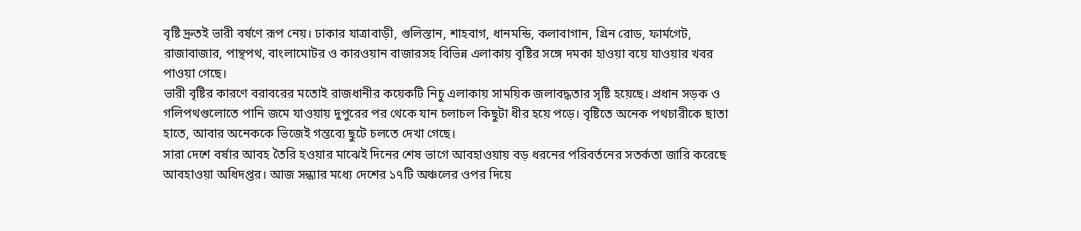বৃষ্টি দ্রুতই ভারী বর্ষণে রূপ নেয়। ঢাকার যাত্রাবাড়ী, গুলিস্তান, শাহবাগ, ধানমন্ডি, কলাবাগান, গ্রিন রোড, ফার্মগেট, রাজাবাজার, পান্থপথ, বাংলামোটর ও কারওয়ান বাজারসহ বিভিন্ন এলাকায় বৃষ্টির সঙ্গে দমকা হাওয়া বয়ে যাওয়ার খবর পাওয়া গেছে।
ভারী বৃষ্টির কারণে বরাবরের মতোই রাজধানীর কয়েকটি নিচু এলাকায় সাময়িক জলাবদ্ধতার সৃষ্টি হয়েছে। প্রধান সড়ক ও গলিপথগুলোতে পানি জমে যাওয়ায় দুপুরের পর থেকে যান চলাচল কিছুটা ধীর হয়ে পড়ে। বৃষ্টিতে অনেক পথচারীকে ছাতা হাতে, আবার অনেককে ভিজেই গন্তব্যে ছুটে চলতে দেখা গেছে।
সারা দেশে বর্ষার আবহ তৈরি হওয়ার মাঝেই দিনের শেষ ভাগে আবহাওয়ায় বড় ধরনের পরিবর্তনের সতর্কতা জারি করেছে আবহাওয়া অধিদপ্তর। আজ সন্ধ্যার মধ্যে দেশের ১৭টি অঞ্চলের ওপর দিয়ে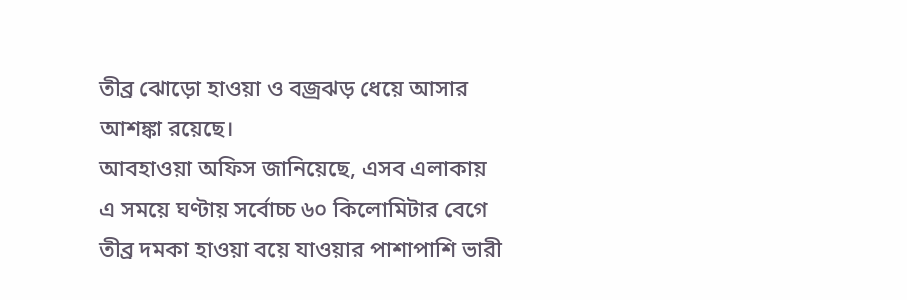তীব্র ঝোড়ো হাওয়া ও বজ্রঝড় ধেয়ে আসার আশঙ্কা রয়েছে।
আবহাওয়া অফিস জানিয়েছে, এসব এলাকায় এ সময়ে ঘণ্টায় সর্বোচ্চ ৬০ কিলোমিটার বেগে তীব্র দমকা হাওয়া বয়ে যাওয়ার পাশাপাশি ভারী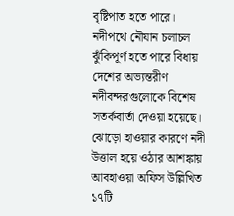বৃষ্টিপাত হতে পারে।
নদীপথে নৌযান চলাচল ঝুঁকিপূর্ণ হতে পারে বিধায় দেশের অভ্যন্তরীণ নদীবন্দরগুলোকে বিশেষ সতর্কবার্তা দেওয়া হয়েছে। ঝোড়ো হাওয়ার কারণে নদী উত্তাল হয়ে ওঠার আশঙ্কায় আবহাওয়া অফিস উল্লিখিত ১৭টি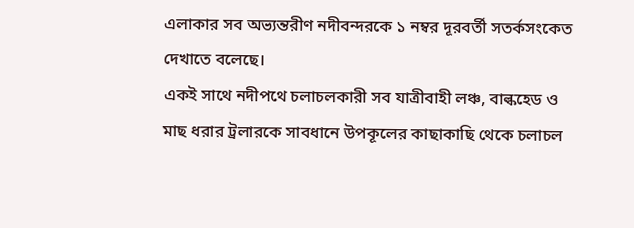এলাকার সব অভ্যন্তরীণ নদীবন্দরকে ১ নম্বর দূরবর্তী সতর্কসংকেত দেখাতে বলেছে।
একই সাথে নদীপথে চলাচলকারী সব যাত্রীবাহী লঞ্চ, বাল্কহেড ও মাছ ধরার ট্রলারকে সাবধানে উপকূলের কাছাকাছি থেকে চলাচল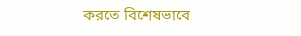করতে বিশেষভাবে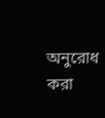অনুরোধ করা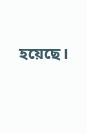হয়েছে।